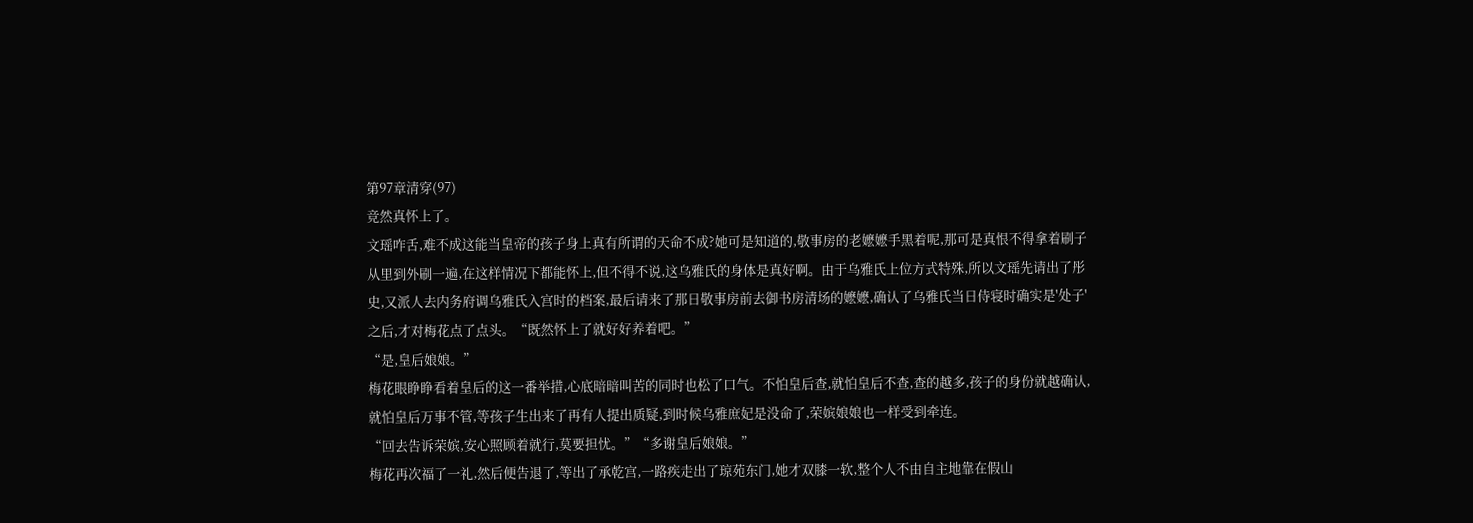第97章清穿(97)
竞然真怀上了。
文瑶咋舌,难不成这能当皇帝的孩子身上真有所谓的天命不成?她可是知道的,敬事房的老嬷嬷手黑着呢,那可是真恨不得拿着刷子从里到外刷一遍,在这样情况下都能怀上,但不得不说,这乌雅氏的身体是真好啊。由于乌雅氏上位方式特殊,所以文瑶先请出了彤史,又派人去内务府调乌雅氏入宫时的档案,最后请来了那日敬事房前去御书房清场的嬷嬷,确认了乌雅氏当日侍寝时确实是'处子'之后,才对梅花点了点头。“既然怀上了就好好养着吧。”
“是,皇后娘娘。”
梅花眼睁睁看着皇后的这一番举措,心底暗暗叫苦的同时也松了口气。不怕皇后查,就怕皇后不查,查的越多,孩子的身份就越确认,就怕皇后万事不管,等孩子生出来了再有人提出质疑,到时候乌雅庶妃是没命了,荣嫔娘娘也一样受到牵连。
“回去告诉荣嫔,安心照顾着就行,莫要担忧。”“多谢皇后娘娘。”
梅花再次福了一礼,然后便告退了,等出了承乾宫,一路疾走出了琼苑东门,她才双膝一软,整个人不由自主地靠在假山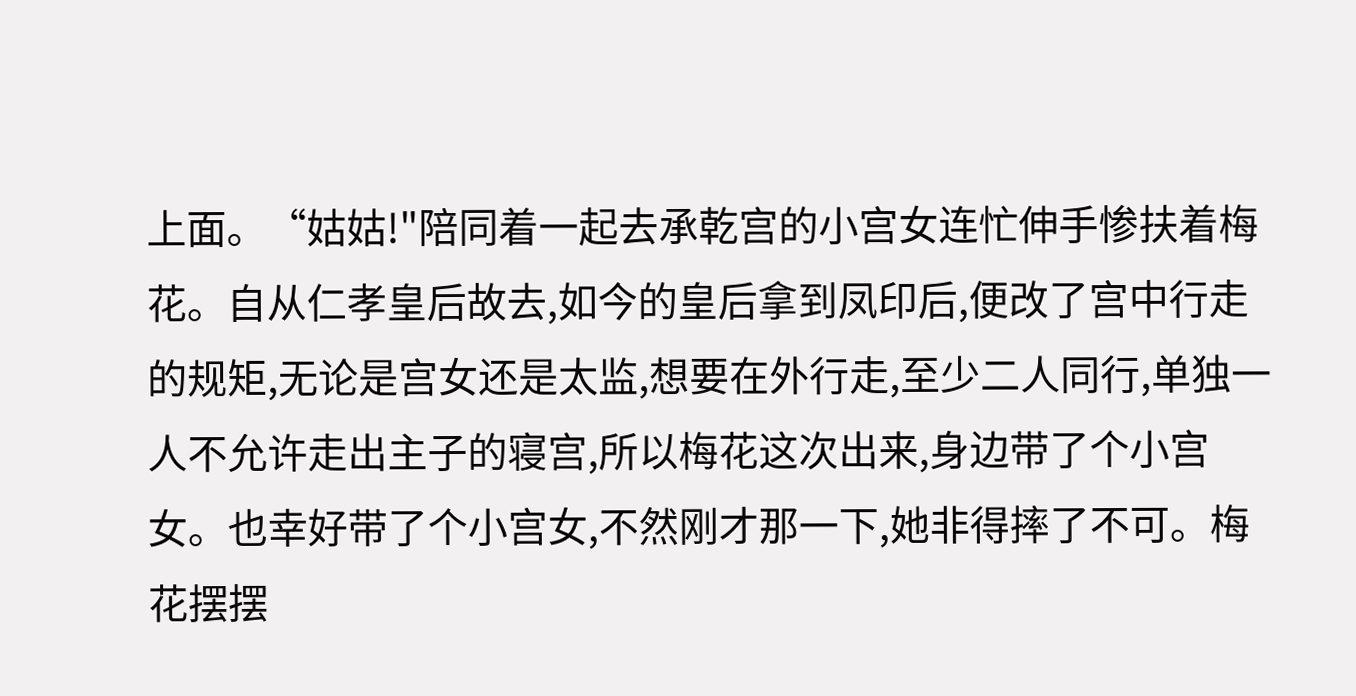上面。“姑姑!"陪同着一起去承乾宫的小宫女连忙伸手惨扶着梅花。自从仁孝皇后故去,如今的皇后拿到凤印后,便改了宫中行走的规矩,无论是宫女还是太监,想要在外行走,至少二人同行,单独一人不允许走出主子的寝宫,所以梅花这次出来,身边带了个小宫女。也幸好带了个小宫女,不然刚才那一下,她非得摔了不可。梅花摆摆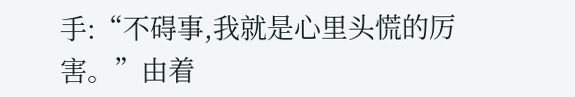手:“不碍事,我就是心里头慌的厉害。”由着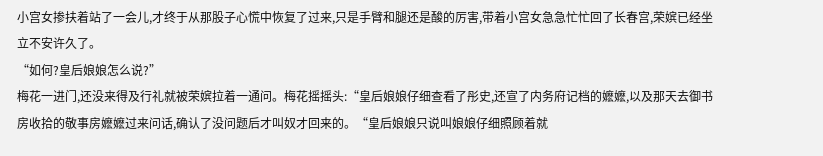小宫女掺扶着站了一会儿,才终于从那股子心慌中恢复了过来,只是手臂和腿还是酸的厉害,带着小宫女急急忙忙回了长春宫,荣嫔已经坐立不安许久了。
“如何?皇后娘娘怎么说?”
梅花一进门,还没来得及行礼就被荣嫔拉着一通问。梅花摇摇头:“皇后娘娘仔细查看了彤史,还宣了内务府记档的嬷嬷,以及那天去御书房收拾的敬事房嬷嬷过来问话,确认了没问题后才叫奴才回来的。“皇后娘娘只说叫娘娘仔细照顾着就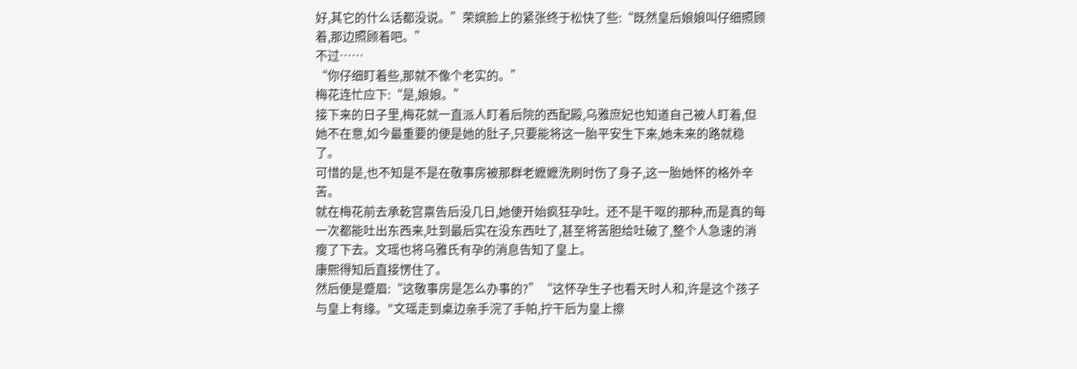好,其它的什么话都没说。”荣嫔脸上的紧张终于松快了些:“既然皇后娘娘叫仔细照顾着,那边照顾着吧。”
不过……
“你仔细盯着些,那就不像个老实的。”
梅花连忙应下:“是,娘娘。”
接下来的日子里,梅花就一直派人盯着后院的西配殿,乌雅庶妃也知道自己被人盯着,但她不在意,如今最重要的便是她的肚子,只要能将这一胎平安生下来,她未来的路就稳了。
可惜的是,也不知是不是在敬事房被那群老嬷嬷洗刷时伤了身子,这一胎她怀的格外辛苦。
就在梅花前去承乾宫禀告后没几日,她便开始疯狂孕吐。还不是干呕的那种,而是真的每一次都能吐出东西来,吐到最后实在没东西吐了,甚至将苦胆给吐破了,整个人急速的消瘦了下去。文瑶也将乌雅氏有孕的消息告知了皇上。
康熙得知后直接愣住了。
然后便是蹙眉:“这敬事房是怎么办事的?”“这怀孕生子也看天时人和,许是这个孩子与皇上有缘。"文瑶走到桌边亲手浣了手帕,拧干后为皇上擦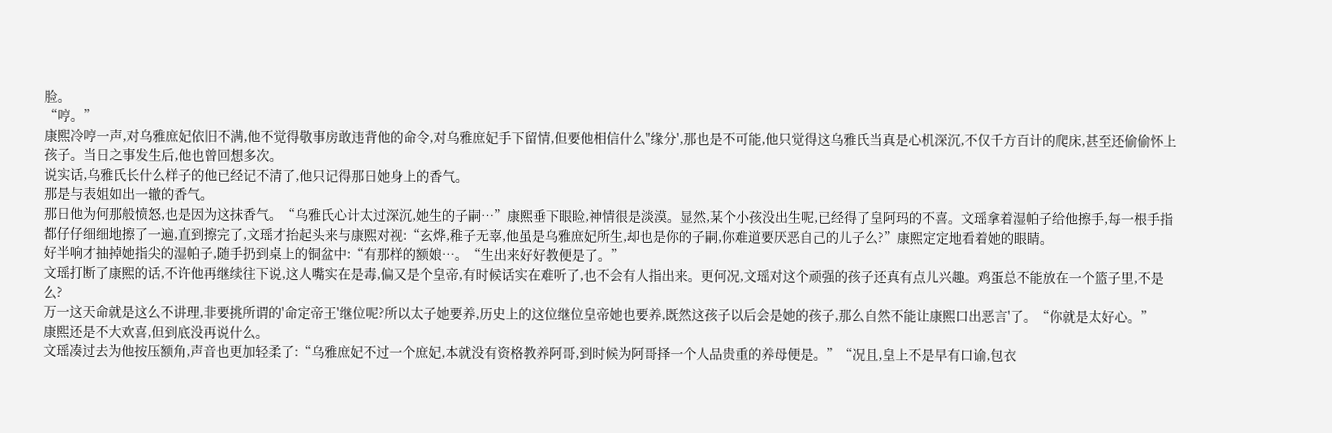脸。
“哼。”
康熙冷哼一声,对乌雅庶妃依旧不满,他不觉得敬事房敢违背他的命令,对乌雅庶妃手下留情,但要他相信什么"缘分',那也是不可能,他只觉得这乌雅氏当真是心机深沉,不仅千方百计的爬床,甚至还偷偷怀上孩子。当日之事发生后,他也曾回想多次。
说实话,乌雅氏长什么样子的他已经记不清了,他只记得那日她身上的香气。
那是与表姐如出一辙的香气。
那日他为何那般愤怒,也是因为这抹香气。“乌雅氏心计太过深沉,她生的子嗣…”康熙垂下眼睑,神情很是淡漠。显然,某个小孩没出生呢,已经得了皇阿玛的不喜。文瑶拿着湿帕子给他擦手,每一根手指都仔仔细细地擦了一遍,直到擦完了,文瑶才抬起头来与康熙对视:“玄烨,稚子无辜,他虽是乌雅庶妃所生,却也是你的子嗣,你难道要厌恶自己的儿子么?”康熙定定地看着她的眼睛。
好半响才抽掉她指尖的湿帕子,随手扔到桌上的铜盆中:“有那样的额娘…。“生出来好好教便是了。”
文瑶打断了康熙的话,不许他再继续往下说,这人嘴实在是毒,偏又是个皇帝,有时候话实在难听了,也不会有人指出来。更何况,文瑶对这个顽强的孩子还真有点儿兴趣。鸡蛋总不能放在一个篮子里,不是么?
万一这天命就是这么不讲理,非要挑所谓的'命定帝王'继位呢?所以太子她要养,历史上的这位继位皇帝她也要养,既然这孩子以后会是她的孩子,那么自然不能让康熙口出恶言'了。“你就是太好心。”
康熙还是不大欢喜,但到底没再说什么。
文瑶凑过去为他按压额角,声音也更加轻柔了:“乌雅庶妃不过一个庶妃,本就没有资格教养阿哥,到时候为阿哥择一个人品贵重的养母便是。”“况且,皇上不是早有口谕,包衣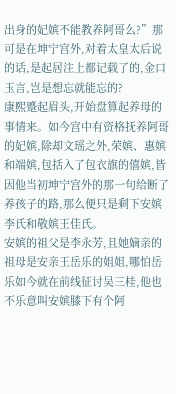出身的妃嫔不能教养阿哥么?”那可是在坤宁宫外,对着太皇太后说的话,是起居注上都记载了的,金口玉言,岂是想忘就能忘的?
康熙蹙起眉头,开始盘算起养母的事情来。如今宫中有资格抚养阿哥的妃嫔,除却文瑶之外,荣嫔、惠嫔和端嫔,包括入了包衣旗的僖嫔,皆因他当初坤宁宫外的那一句给断了养孩子的路,那么便只是剩下安嫔李氏和敬嫔王佳氏。
安嫔的祖父是李永芳,且她嫡亲的祖母是安亲王岳乐的姐姐,哪怕岳乐如今就在前线征讨吴三桂,他也不乐意叫安嫔膝下有个阿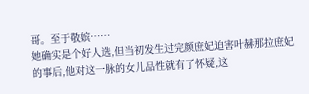哥。至于敬嫔……
她确实是个好人选,但当初发生过完颜庶妃迫害叶赫那拉庶妃的事后,他对这一脉的女儿品性就有了怀疑,这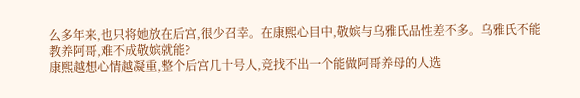么多年来,也只将她放在后宫,很少召幸。在康熙心目中,敬嫔与乌雅氏品性差不多。乌雅氏不能教养阿哥,难不成敬嫔就能?
康熙越想心情越凝重,整个后宫几十号人,竞找不出一个能做阿哥养母的人选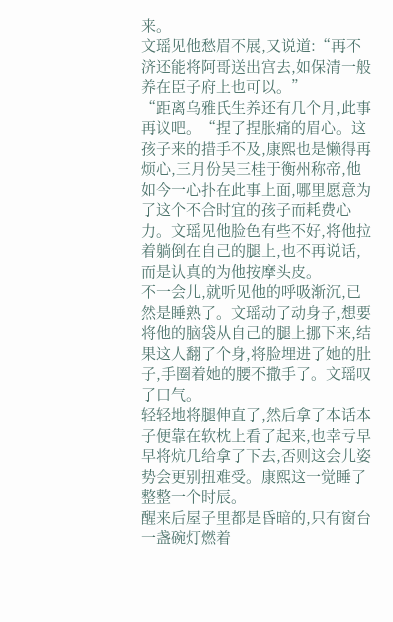来。
文瑶见他愁眉不展,又说道:“再不济还能将阿哥送出宫去,如保清一般养在臣子府上也可以。”
“距离乌雅氏生养还有几个月,此事再议吧。“捏了捏胀痛的眉心。这孩子来的措手不及,康熙也是懒得再烦心,三月份吴三桂于衡州称帝,他如今一心扑在此事上面,哪里愿意为了这个不合时宜的孩子而耗费心力。文瑶见他脸色有些不好,将他拉着躺倒在自己的腿上,也不再说话,而是认真的为他按摩头皮。
不一会儿,就听见他的呼吸渐沉,已然是睡熟了。文瑶动了动身子,想要将他的脑袋从自己的腿上挪下来,结果这人翻了个身,将脸埋进了她的肚子,手圈着她的腰不撒手了。文瑶叹了口气。
轻轻地将腿伸直了,然后拿了本话本子便靠在软枕上看了起来,也幸亏早早将炕几给拿了下去,否则这会儿姿势会更别扭难受。康熙这一觉睡了整整一个时辰。
醒来后屋子里都是昏暗的,只有窗台一盏碗灯燃着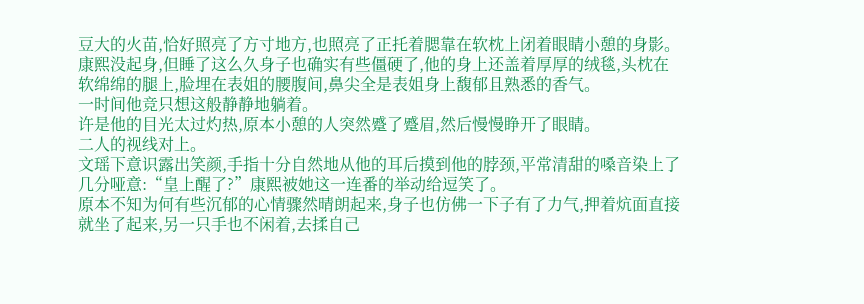豆大的火苗,恰好照亮了方寸地方,也照亮了正托着腮靠在软枕上闭着眼睛小憩的身影。康熙没起身,但睡了这么久身子也确实有些僵硬了,他的身上还盖着厚厚的绒毯,头枕在软绵绵的腿上,脸埋在表姐的腰腹间,鼻尖全是表姐身上馥郁且熟悉的香气。
一时间他竞只想这般静静地躺着。
许是他的目光太过灼热,原本小憩的人突然蹙了蹙眉,然后慢慢睁开了眼睛。
二人的视线对上。
文瑶下意识露出笑颜,手指十分自然地从他的耳后摸到他的脖颈,平常清甜的嗓音染上了几分哑意:“皇上醒了?”康熙被她这一连番的举动给逗笑了。
原本不知为何有些沉郁的心情骤然晴朗起来,身子也仿佛一下子有了力气,押着炕面直接就坐了起来,另一只手也不闲着,去揉自己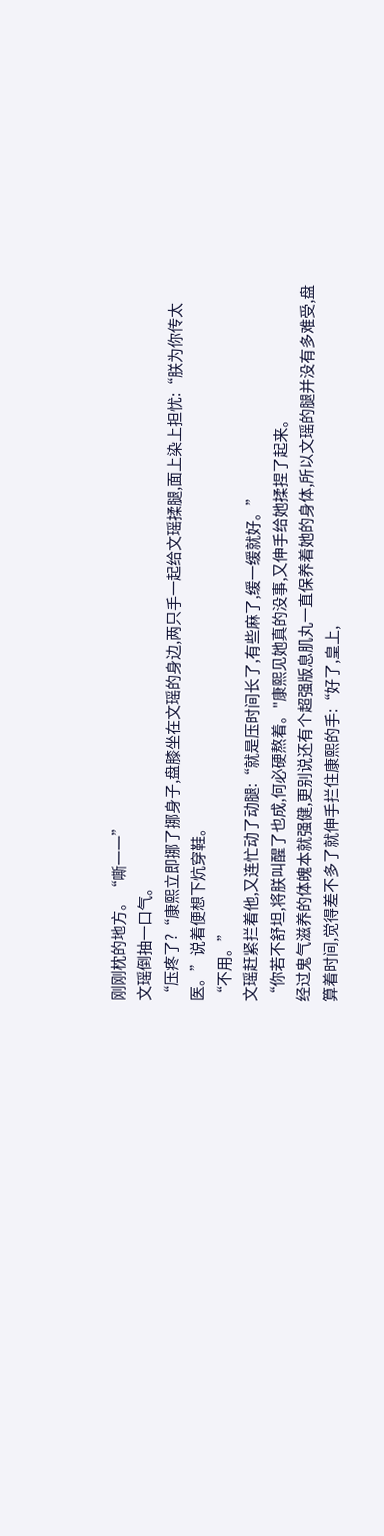刚刚枕的地方。“嘶一一”
文瑶倒抽一口气。
“压疼了?“康熙立即挪了挪身子,盘膝坐在文瑶的身边,两只手一起给文瑶揉腿,面上染上担忧:“朕为你传太医。”说着便想下炕穿鞋。
“不用。”
文瑶赶紧拦着他,又连忙动了动腿:“就是压时间长了,有些麻了,缓一缓就好。”
“你若不舒坦,将朕叫醒了也成,何必硬熬着。"康熙见她真的没事,又伸手给她揉捏了起来。
经过鬼气滋养的体魄本就强健,更别说还有个超强版息肌丸一直保养着她的身体,所以文瑶的腿并没有多难受,盘算着时间,觉得差不多了就伸手拦住康熙的手:“好了,皇上,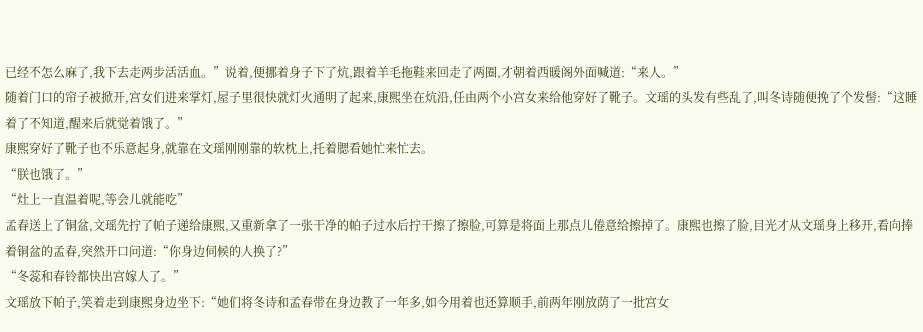已经不怎么麻了,我下去走两步活活血。”说着,便挪着身子下了炕,跟着羊毛拖鞋来回走了两圈,才朝着西暖阁外面喊道:“来人。”
随着门口的帘子被掀开,宫女们进来掌灯,屋子里很快就灯火通明了起来,康熙坐在炕沿,任由两个小宫女来给他穿好了靴子。文瑶的头发有些乱了,叫冬诗随便挽了个发髻:“这睡着了不知道,醒来后就觉着饿了。”
康熙穿好了靴子也不乐意起身,就靠在文瑶刚刚靠的软枕上,托着腮看她忙来忙去。
“朕也饿了。”
“灶上一直温着呢,等会儿就能吃”
孟春送上了铜盆,文瑶先拧了帕子递给康熙,又重新拿了一张干净的帕子过水后拧干擦了擦脸,可算是将面上那点儿倦意给擦掉了。康熙也擦了脸,目光才从文瑶身上移开,看向捧着铜盆的孟春,突然开口问道:“你身边伺候的人换了?”
“冬蕊和春铃都快出宫嫁人了。”
文瑶放下帕子,笑着走到康熙身边坐下:“她们将冬诗和孟春带在身边教了一年多,如今用着也还算顺手,前两年刚放荫了一批宫女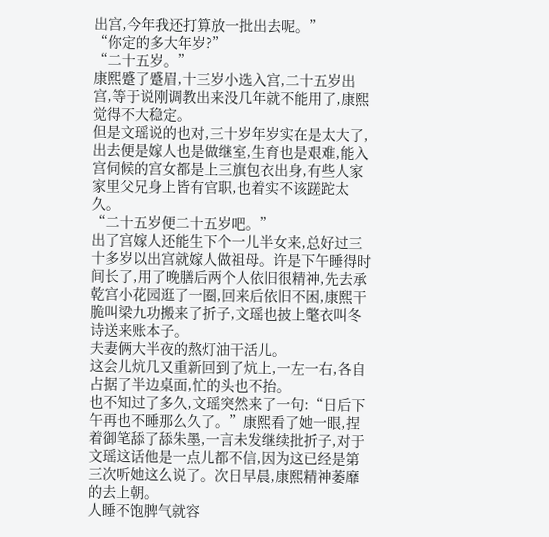出宫,今年我还打算放一批出去呢。”
“你定的多大年岁?”
“二十五岁。”
康熙蹙了蹙眉,十三岁小选入宫,二十五岁出宫,等于说刚调教出来没几年就不能用了,康熙觉得不大稳定。
但是文瑶说的也对,三十岁年岁实在是太大了,出去便是嫁人也是做继室,生育也是艰难,能入宫伺候的宫女都是上三旗包衣出身,有些人家家里父兄身上皆有官职,也着实不该蹉跎太久。
“二十五岁便二十五岁吧。”
出了宫嫁人还能生下个一儿半女来,总好过三十多岁以出宫就嫁人做祖母。许是下午睡得时间长了,用了晚膳后两个人依旧很精神,先去承乾宫小花园逛了一圈,回来后依旧不困,康熙干脆叫梁九功搬来了折子,文瑶也披上氅衣叫冬诗送来账本子。
夫妻俩大半夜的熬灯油干活儿。
这会儿炕几又重新回到了炕上,一左一右,各自占据了半边桌面,忙的头也不抬。
也不知过了多久,文瑶突然来了一句:“日后下午再也不睡那么久了。”康熙看了她一眼,捏着御笔舔了舔朱墨,一言未发继续批折子,对于文瑶这话他是一点儿都不信,因为这已经是第三次听她这么说了。次日早晨,康熙精神萎靡的去上朝。
人睡不饱脾气就容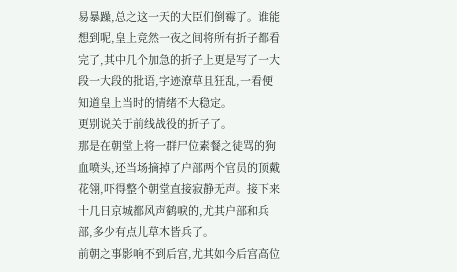易暴躁,总之这一天的大臣们倒霉了。谁能想到呢,皇上竞然一夜之间将所有折子都看完了,其中几个加急的折子上更是写了一大段一大段的批语,字迹潦草且狂乱,一看便知道皇上当时的情绪不大稳定。
更别说关于前线战役的折子了。
那是在朝堂上将一群尸位素餐之徒骂的狗血喷头,还当场摘掉了户部两个官员的顶戴花翎,吓得整个朝堂直接寂静无声。接下来十几日京城都风声鹤唳的,尤其户部和兵部,多少有点儿草木皆兵了。
前朝之事影响不到后宫,尤其如今后宫高位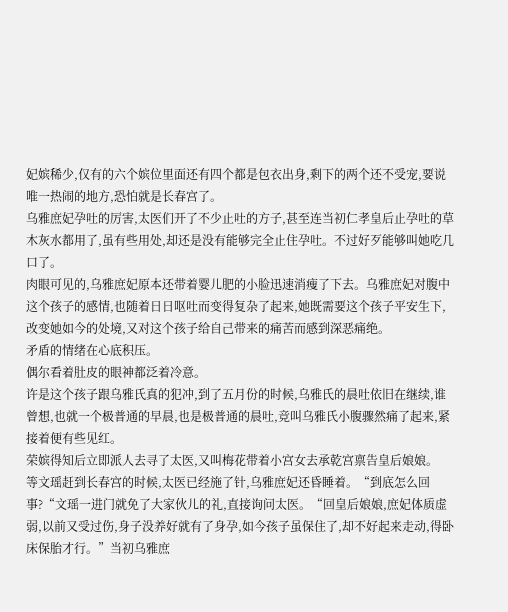妃嫔稀少,仅有的六个嫔位里面还有四个都是包衣出身,剩下的两个还不受宠,要说唯一热闹的地方,恐怕就是长春宫了。
乌雅庶妃孕吐的厉害,太医们开了不少止吐的方子,甚至连当初仁孝皇后止孕吐的草木灰水都用了,虽有些用处,却还是没有能够完全止住孕吐。不过好歹能够叫她吃几口了。
肉眼可见的,乌雅庶妃原本还带着婴儿肥的小脸迅速消瘦了下去。乌雅庶妃对腹中这个孩子的感情,也随着日日呕吐而变得复杂了起来,她既需要这个孩子平安生下,改变她如今的处境,又对这个孩子给自己带来的痛苦而感到深恶痛绝。
矛盾的情绪在心底积压。
偶尔看着肚皮的眼神都泛着冷意。
许是这个孩子跟乌雅氏真的犯冲,到了五月份的时候,乌雅氏的晨吐依旧在继续,谁曾想,也就一个极普通的早晨,也是极普通的晨吐,竞叫乌雅氏小腹骤然痛了起来,紧接着便有些见红。
荣嫔得知后立即派人去寻了太医,又叫梅花带着小宫女去承乾宫禀告皇后娘娘。
等文瑶赶到长春宫的时候,太医已经施了针,乌雅庶妃还昏睡着。“到底怎么回事?“文瑶一进门就免了大家伙儿的礼,直接询问太医。“回皇后娘娘,庶妃体质虚弱,以前又受过伤,身子没养好就有了身孕,如今孩子虽保住了,却不好起来走动,得卧床保胎才行。”当初乌雅庶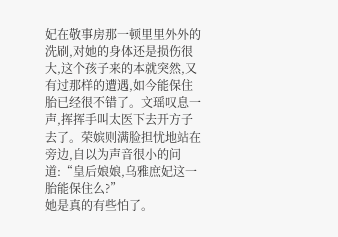妃在敬事房那一顿里里外外的洗刷,对她的身体还是损伤很大,这个孩子来的本就突然,又有过那样的遭遇,如今能保住胎已经很不错了。文瑶叹息一声,挥挥手叫太医下去开方子去了。荣嫔则满脸担忧地站在旁边,自以为声音很小的问道:“皇后娘娘,乌雅庶妃这一胎能保住么?”
她是真的有些怕了。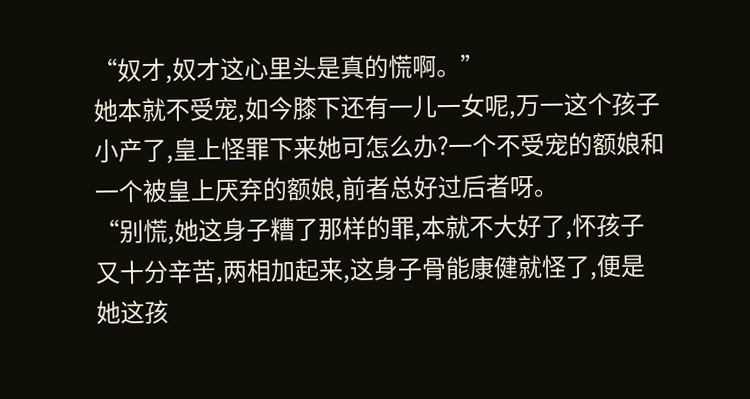“奴才,奴才这心里头是真的慌啊。”
她本就不受宠,如今膝下还有一儿一女呢,万一这个孩子小产了,皇上怪罪下来她可怎么办?一个不受宠的额娘和一个被皇上厌弃的额娘,前者总好过后者呀。
“别慌,她这身子糟了那样的罪,本就不大好了,怀孩子又十分辛苦,两相加起来,这身子骨能康健就怪了,便是她这孩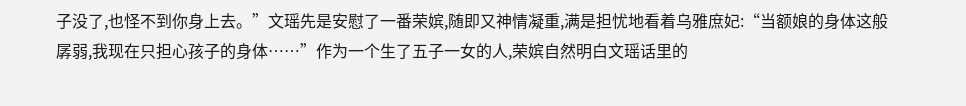子没了,也怪不到你身上去。”文瑶先是安慰了一番荣嫔,随即又神情凝重,满是担忧地看着乌雅庶妃:“当额娘的身体这般孱弱,我现在只担心孩子的身体……”作为一个生了五子一女的人,荣嫔自然明白文瑶话里的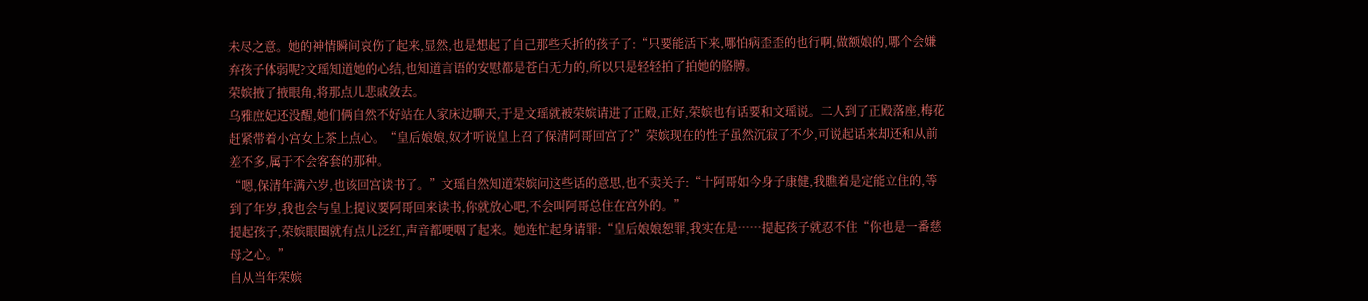未尽之意。她的神情瞬间哀伤了起来,显然,也是想起了自己那些夭折的孩子了:“只要能活下来,哪怕病歪歪的也行啊,做额娘的,哪个会嫌弃孩子体弱呢?文瑶知道她的心结,也知道言语的安慰都是苍白无力的,所以只是轻轻拍了拍她的胳膊。
荣嫔掖了掖眼角,将那点儿悲戚敛去。
乌雅庶妃还没醒,她们俩自然不好站在人家床边聊天,于是文瑶就被荣嫔请进了正殿,正好,荣嫔也有话要和文瑶说。二人到了正殿落座,梅花赶紧带着小宫女上茶上点心。“皇后娘娘,奴才听说皇上召了保清阿哥回宫了?”荣嫔现在的性子虽然沉寂了不少,可说起话来却还和从前差不多,属于不会客套的那种。
“嗯,保清年满六岁,也该回宫读书了。”文瑶自然知道荣嫔问这些话的意思,也不卖关子:“十阿哥如今身子康健,我瞧着是定能立住的,等到了年岁,我也会与皇上提议要阿哥回来读书,你就放心吧,不会叫阿哥总住在宫外的。”
提起孩子,荣嫔眼圈就有点儿泛红,声音都哽咽了起来。她连忙起身请罪:“皇后娘娘恕罪,我实在是……提起孩子就忍不住“你也是一番慈母之心。”
自从当年荣嫔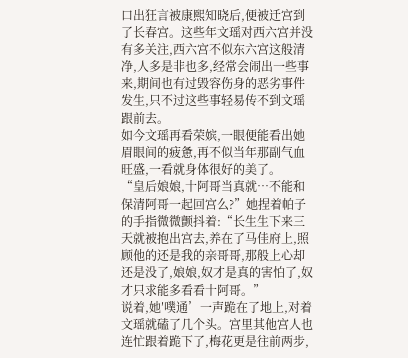口出狂言被康熙知晓后,便被迁宫到了长春宫。这些年文瑶对西六宫并没有多关注,西六宫不似东六宫这般清净,人多是非也多,经常会闹出一些事来,期间也有过毁容伤身的恶劣事件发生,只不过这些事轻易传不到文瑶跟前去。
如今文瑶再看荣嫔,一眼便能看出她眉眼间的疲惫,再不似当年那副气血旺盛,一看就身体很好的美了。
“皇后娘娘,十阿哥当真就…不能和保清阿哥一起回宫么?”她捏着帕子的手指微微颤抖着:“长生生下来三天就被抱出宫去,养在了马佳府上,照顾他的还是我的亲哥哥,那般上心却还是没了,娘娘,奴才是真的害怕了,奴才只求能多看看十阿哥。”
说着,她′噗通’一声跪在了地上,对着文瑶就磕了几个头。宫里其他宫人也连忙跟着跪下了,梅花更是往前两步,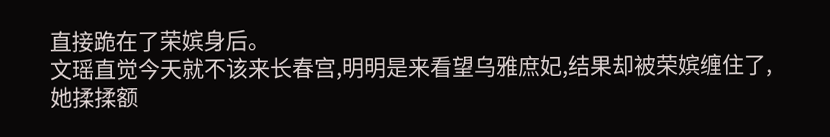直接跪在了荣嫔身后。
文瑶直觉今天就不该来长春宫,明明是来看望乌雅庶妃,结果却被荣嫔缠住了,她揉揉额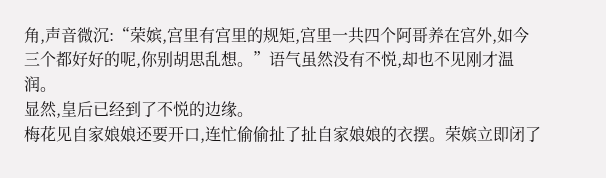角,声音微沉:“荣嫔,宫里有宫里的规矩,宫里一共四个阿哥养在宫外,如今三个都好好的呢,你别胡思乱想。”语气虽然没有不悦,却也不见刚才温润。
显然,皇后已经到了不悦的边缘。
梅花见自家娘娘还要开口,连忙偷偷扯了扯自家娘娘的衣摆。荣嫔立即闭了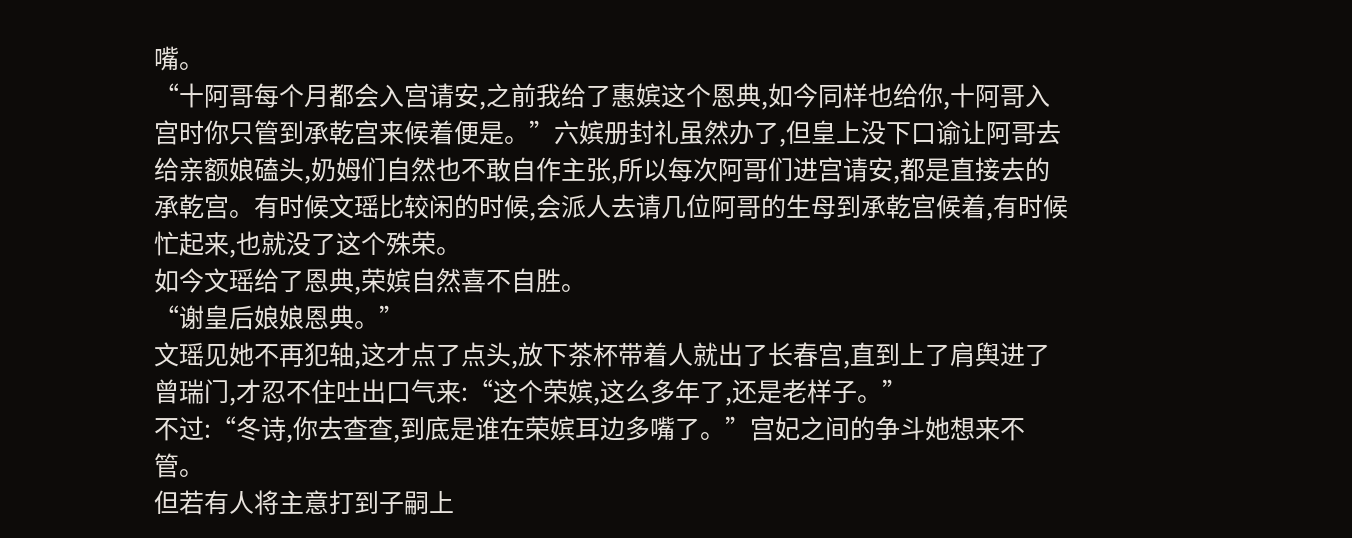嘴。
“十阿哥每个月都会入宫请安,之前我给了惠嫔这个恩典,如今同样也给你,十阿哥入宫时你只管到承乾宫来候着便是。”六嫔册封礼虽然办了,但皇上没下口谕让阿哥去给亲额娘磕头,奶姆们自然也不敢自作主张,所以每次阿哥们进宫请安,都是直接去的承乾宫。有时候文瑶比较闲的时候,会派人去请几位阿哥的生母到承乾宫候着,有时候忙起来,也就没了这个殊荣。
如今文瑶给了恩典,荣嫔自然喜不自胜。
“谢皇后娘娘恩典。”
文瑶见她不再犯轴,这才点了点头,放下茶杯带着人就出了长春宫,直到上了肩舆进了曾瑞门,才忍不住吐出口气来:“这个荣嫔,这么多年了,还是老样子。”
不过:“冬诗,你去查查,到底是谁在荣嫔耳边多嘴了。”宫妃之间的争斗她想来不管。
但若有人将主意打到子嗣上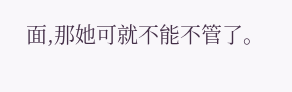面,那她可就不能不管了。